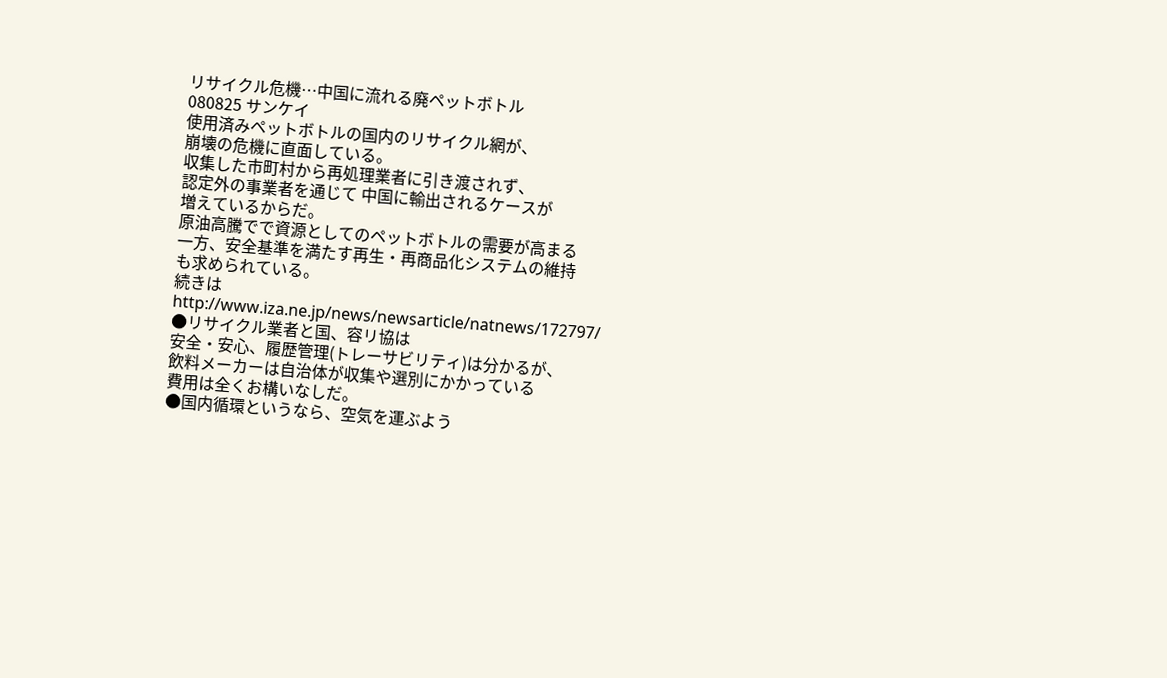リサイクル危機…中国に流れる廃ペットボトル
080825 サンケイ
使用済みペットボトルの国内のリサイクル網が、
崩壊の危機に直面している。
収集した市町村から再処理業者に引き渡されず、
認定外の事業者を通じて 中国に輸出されるケースが
増えているからだ。
原油高騰でで資源としてのペットボトルの需要が高まる
一方、安全基準を満たす再生・再商品化システムの維持
も求められている。
続きは
http://www.iza.ne.jp/news/newsarticle/natnews/172797/
●リサイクル業者と国、容リ協は
安全・安心、履歴管理(トレーサビリティ)は分かるが、
飲料メーカーは自治体が収集や選別にかかっている
費用は全くお構いなしだ。
●国内循環というなら、空気を運ぶよう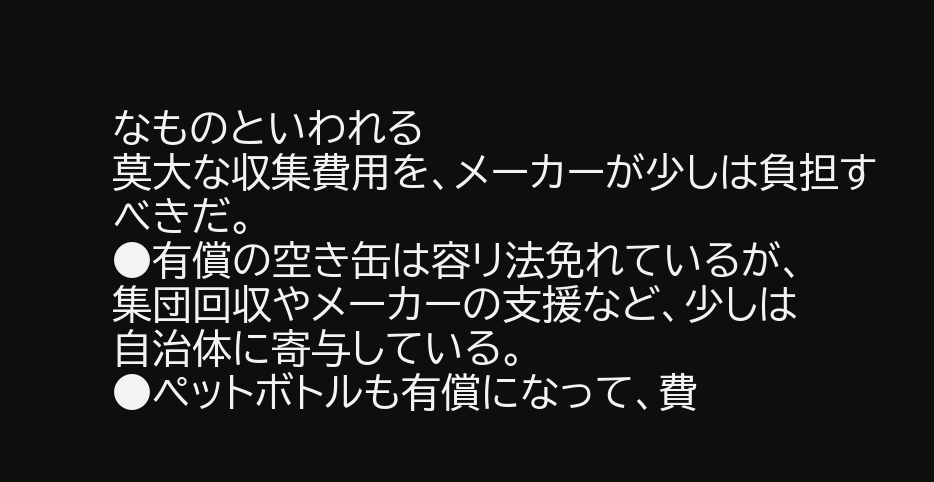なものといわれる
莫大な収集費用を、メーカーが少しは負担すべきだ。
●有償の空き缶は容リ法免れているが、
集団回収やメーカーの支援など、少しは
自治体に寄与している。
●ペットボトルも有償になって、費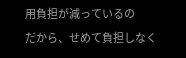用負担が減っているの
だから、せめて負担しなく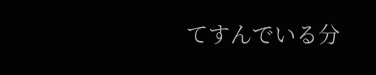てすんでいる分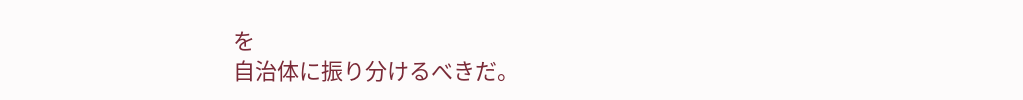を
自治体に振り分けるべきだ。